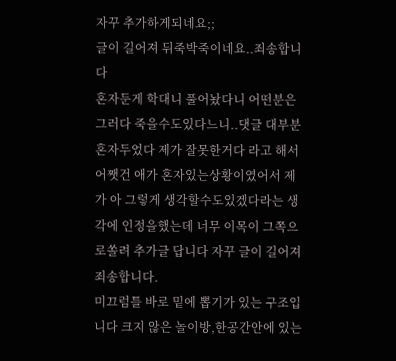자꾸 추가하게되네요;;
글이 길어져 뒤죽박죽이네요..죄송합니다
혼자둔게 학대니 풀어놨다니 어떤분은 그러다 죽을수도있다느니..댓글 대부분 혼자두었다 제가 잘못한거다 라고 해서 어쨋건 애가 혼자있는상황이였어서 제가 아 그렇게 생각할수도있겠다라는 생각에 인정을했는데 너무 이목이 그쪽으로쏠려 추가글 답니다 자꾸 글이 길어져 죄송합니다.
미끄럼틀 바로 밑에 뽑기가 있는 구조입니다 크지 않은 놀이방,한공간안에 있는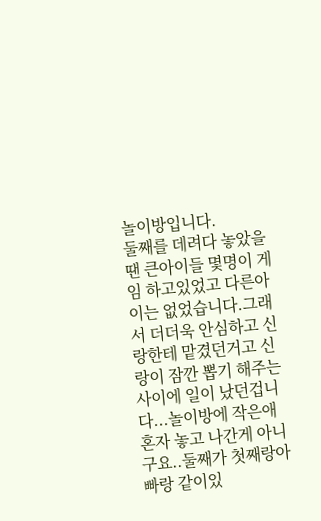놀이방입니다.
둘째를 데려다 놓았을땐 큰아이들 몇명이 게임 하고있었고 다른아이는 없었습니다.그래서 더더욱 안심하고 신랑한테 맡겼던거고 신랑이 잠깐 뽑기 해주는사이에 일이 났던겁니다...놀이방에 작은애혼자 놓고 나간게 아니구요..둘째가 첫째랑아빠랑 같이있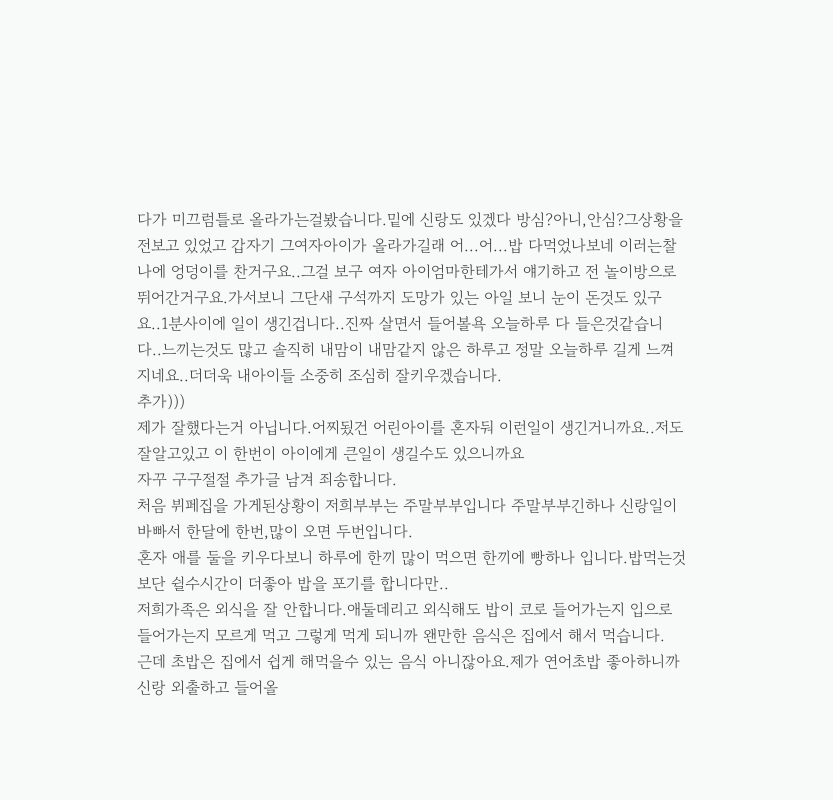다가 미끄럼틀로 올라가는걸봤습니다.밑에 신랑도 있겠다 방심?아니,안심?그상황을 전보고 있었고 갑자기 그여자아이가 올라가길래 어...어...밥 다먹었나보네 이러는찰나에 엉덩이를 찬거구요..그걸 보구 여자 아이엄마한테가서 얘기하고 전 놀이방으로 뛰어간거구요.가서보니 그단새 구석까지 도망가 있는 아일 보니 눈이 돈것도 있구요..1분사이에 일이 생긴겁니다..진짜 살면서 들어볼욕 오늘하루 다 들은것같습니다..느끼는것도 많고 솔직히 내맘이 내맘같지 않은 하루고 정말 오늘하루 길게 느껴지네요..더더욱 내아이들 소중히 조심히 잘키우겠습니다.
추가)))
제가 잘했다는거 아닙니다.어찌됬건 어린아이를 혼자둬 이런일이 생긴거니까요..저도 잘알고있고 이 한번이 아이에게 큰일이 생길수도 있으니까요
자꾸 구구절절 추가글 남겨 죄송합니다.
처음 뷔페집을 가게된상황이 저희부부는 주말부부입니다 주말부부긴하나 신랑일이 바빠서 한달에 한번,많이 오면 두번입니다.
혼자 애를 둘을 키우다보니 하루에 한끼 많이 먹으면 한끼에 빵하나 입니다.밥먹는것보단 쉴수시간이 더좋아 밥을 포기를 합니다만..
저희가족은 외식을 잘 안합니다.애둘데리고 외식해도 밥이 코로 들어가는지 입으로 들어가는지 모르게 먹고 그렇게 먹게 되니까 왠만한 음식은 집에서 해서 먹습니다.
근데 초밥은 집에서 쉽게 해먹을수 있는 음식 아니잖아요.제가 연어초밥 좋아하니까 신랑 외출하고 들어올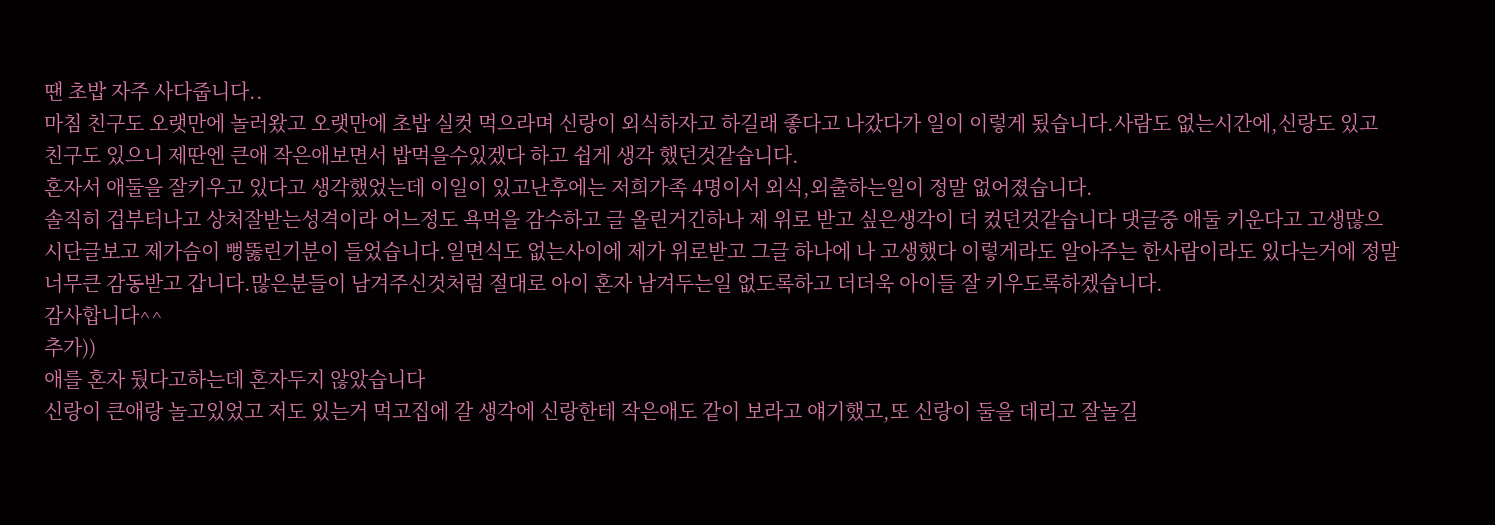땐 초밥 자주 사다줍니다..
마침 친구도 오랫만에 놀러왔고 오랫만에 초밥 실컷 먹으라며 신랑이 외식하자고 하길래 좋다고 나갔다가 일이 이렇게 됬습니다.사람도 없는시간에,신랑도 있고 친구도 있으니 제딴엔 큰애 작은애보면서 밥먹을수있겠다 하고 쉽게 생각 했던것같습니다.
혼자서 애둘을 잘키우고 있다고 생각했었는데 이일이 있고난후에는 저희가족 4명이서 외식,외출하는일이 정말 없어졌습니다.
솔직히 겁부터나고 상처잘받는성격이라 어느정도 욕먹을 감수하고 글 올린거긴하나 제 위로 받고 싶은생각이 더 컸던것같습니다 댓글중 애둘 키운다고 고생많으시단글보고 제가슴이 뻥뚫린기분이 들었습니다.일면식도 없는사이에 제가 위로받고 그글 하나에 나 고생했다 이렇게라도 알아주는 한사람이라도 있다는거에 정말 너무큰 감동받고 갑니다.많은분들이 남겨주신것처럼 절대로 아이 혼자 남겨두는일 없도록하고 더더욱 아이들 잘 키우도록하겠습니다.
감사합니다^^
추가))
애를 혼자 뒀다고하는데 혼자두지 않았습니다
신랑이 큰애랑 놀고있었고 저도 있는거 먹고집에 갈 생각에 신랑한테 작은애도 같이 보라고 얘기했고,또 신랑이 둘을 데리고 잘놀길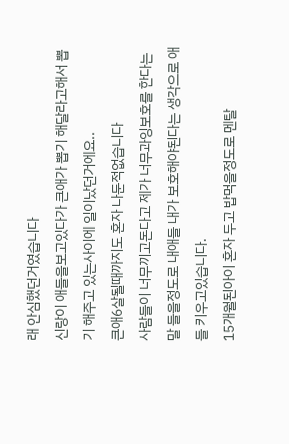래 안심했던거였습니다
신랑이 애들을보고있다가 큰애가 뽑기 해달라고해서 뽑기 해주고 있는사이에 일이났던거에요..
큰애6살될때까지도 혼자 나둔적없습니다
사람들이 너무끼고돈다고 제가 너무과잉보호를 한다는말 들을정도로 내애들 내가 보호해야된다는 생각으로 애들 키우고있습니다.
15개월된아이 혼자 두고 밥먹을정도로 멘탈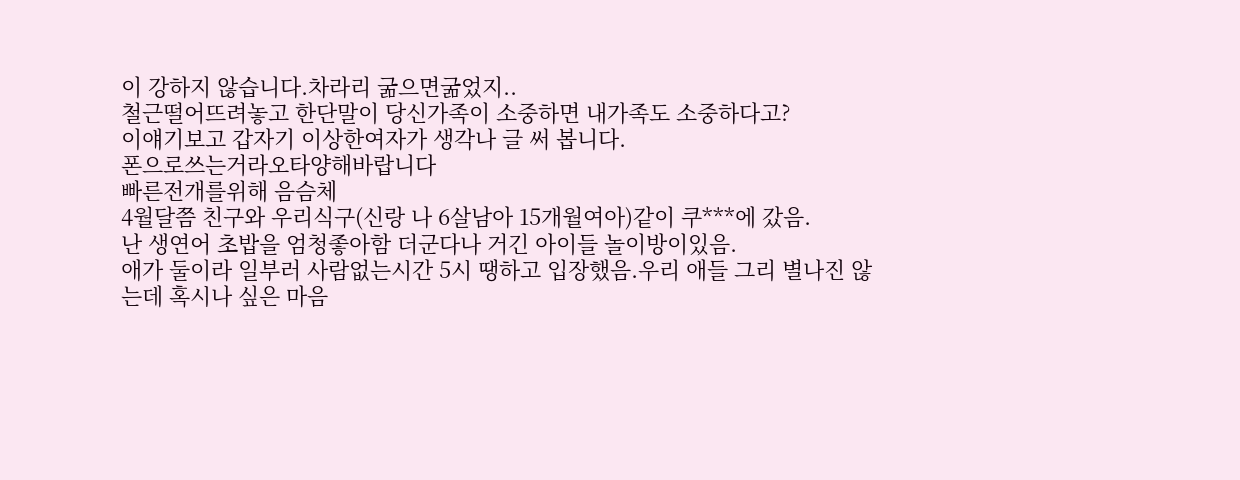이 강하지 않습니다.차라리 굶으면굶었지..
철근떨어뜨려놓고 한단말이 당신가족이 소중하면 내가족도 소중하다고?
이얘기보고 갑자기 이상한여자가 생각나 글 써 봅니다.
폰으로쓰는거라오타양해바랍니다
빠른전개를위해 음슴체
4월달쯤 친구와 우리식구(신랑 나 6살남아 15개월여아)같이 쿠***에 갔음.
난 생연어 초밥을 엄청좋아함 더군다나 거긴 아이들 놀이방이있음.
애가 둘이라 일부러 사람없는시간 5시 땡하고 입장했음.우리 애들 그리 별나진 않는데 혹시나 싶은 마음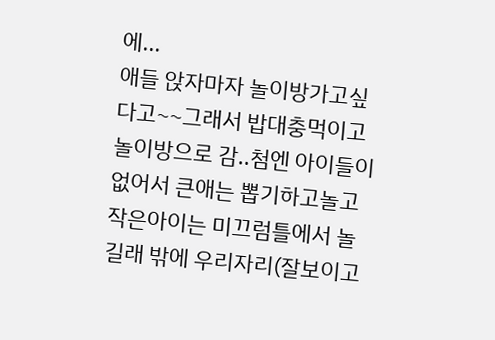에...
애들 앉자마자 놀이방가고싶다고~~그래서 밥대충먹이고 놀이방으로 감..첨엔 아이들이 없어서 큰애는 뽑기하고놀고 작은아이는 미끄럼틀에서 놀길래 밖에 우리자리(잘보이고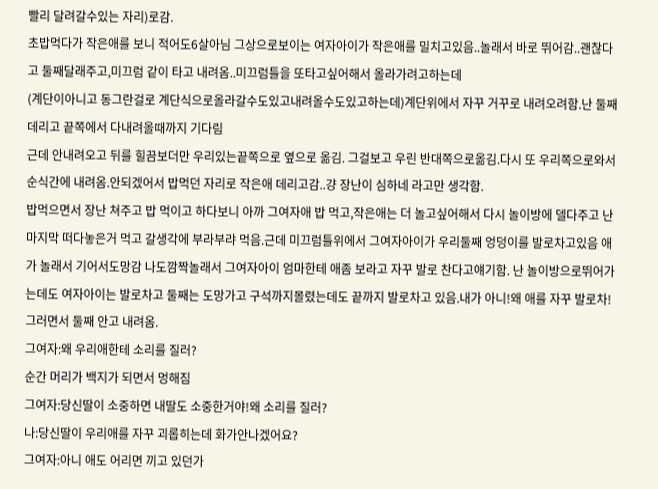빨리 달려갈수있는 자리)로감.
초밥먹다가 작은애를 보니 적어도6살아님 그상으로보이는 여자아이가 작은애를 밀치고있음..놀래서 바로 뛰어감..괜찮다고 둘째달래주고,미끄럼 같이 타고 내려옴..미끄럼틀을 또타고싶어해서 올라가려고하는데
(계단이아니고 동그란걸로 계단식으로올라갈수도있고내려올수도있고하는데)계단위에서 자꾸 거꾸로 내려오려함.난 둘째데리고 끝쪽에서 다내려올때까지 기다림
근데 안내려오고 뒤를 힐끔보더만 우리있는끝쪽으로 옆으로 옮김. 그걸보고 우린 반대쪽으로옮김.다시 또 우리쪽으로와서 순식간에 내려옴.안되겠어서 밥먹던 자리로 작은애 데리고감..걍 장난이 심하네 라고만 생각함.
밥먹으면서 장난 쳐주고 밥 먹이고 하다보니 아까 그여자애 밥 먹고,작은애는 더 놀고싶어해서 다시 놀이방에 델다주고 난 마지막 떠다놓은거 먹고 갈생각에 부라부랴 먹음.근데 미끄럼틀위에서 그여자아이가 우리둘째 엉덩이를 발로차고있음 애가 놀래서 기어서도망감 나도깜짝놀래서 그여자아이 엄마한테 애좀 보라고 자꾸 발로 찬다고얘기함. 난 놀이방으로뛰어가는데도 여자아이는 발로차고 둘째는 도망가고 구석까지몰렸는데도 끝까지 발로차고 있음.내가 아니!왜 애를 자꾸 발로차!그러면서 둘째 안고 내려옴.
그여자:왜 우리애한테 소리를 질러?
순간 머리가 백지가 되면서 멍해짐
그여자:당신딸이 소중하면 내딸도 소중한거야!왜 소리를 질러?
나:당신딸이 우리애를 자꾸 괴롭히는데 화가안나겠어요?
그여자:아니 애도 어리면 끼고 있던가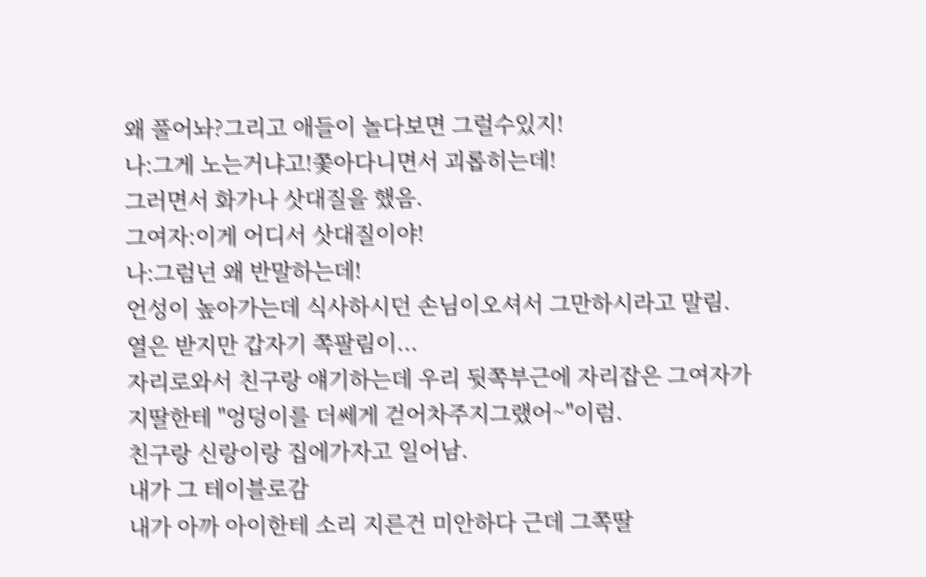왜 풀어놔?그리고 애들이 놀다보면 그럴수있지!
나:그게 노는거냐고!쫓아다니면서 괴롭히는데!
그러면서 화가나 삿대질을 했음.
그여자:이게 어디서 삿대질이야!
나:그럼넌 왜 반말하는데!
언성이 높아가는데 식사하시던 손님이오셔서 그만하시라고 말림.
열은 받지만 갑자기 쪽팔림이...
자리로와서 친구랑 얘기하는데 우리 뒷쪽부근에 자리잡은 그여자가 지딸한테 "엉덩이를 더쎄게 걷어차주지그랬어~"이럼.
친구랑 신랑이랑 집에가자고 일어남.
내가 그 테이블로감
내가 아까 아이한테 소리 지른건 미안하다 근데 그쪽딸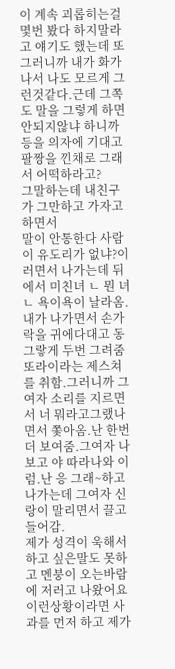이 계속 괴롭히는걸 몇번 봤다 하지말라고 얘기도 했는데 또 그러니까 내가 화가 나서 나도 모르게 그런것같다.근데 그쪽도 말을 그렇게 하면 안되지않냐 하니까
등을 의자에 기대고 팔짱을 낀채로 그래서 어떡하라고?
그말하는데 내친구가 그만하고 가자고하면서
말이 안통한다 사람이 유도리가 없냐?이러면서 나가는데 뒤에서 미친녀 ㄴ 뭔 녀ㄴ 욕이욕이 날라옴.
내가 나가면서 손가락을 귀에다대고 동그랗게 두번 그려줌 또라이라는 제스쳐를 취함.그러니까 그여자 소리를 지르면서 너 뭐라고그랬나면서 쫓아옴.난 한번더 보여줌.그여자 나보고 야 따라나와 이럼.난 응 그래~하고 나가는데 그여자 신랑이 말리면서 끌고 들어감.
제가 성격이 욱해서 하고 싶은말도 못하고 멘붕이 오는바람에 저러고 나왔어요
이런상황이라면 사과를 먼저 하고 제가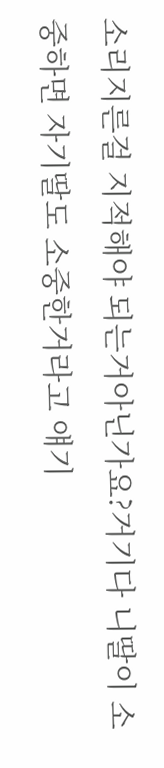소리지른걸 지적해야 되는거아닌가요?거기다 니딸이 소중하면 자기딸도 소중한거라고 얘기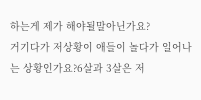하는게 제가 해야될말아닌가요?
거기다가 저상황이 애들이 놀다가 일어나는 상황인가요?6살과 3살은 저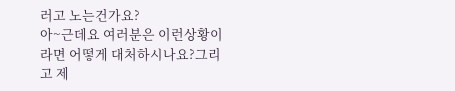러고 노는건가요?
아~근데요 여러분은 이런상황이라면 어떻게 대처하시나요?그리고 제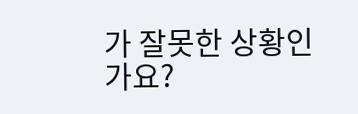가 잘못한 상황인가요?